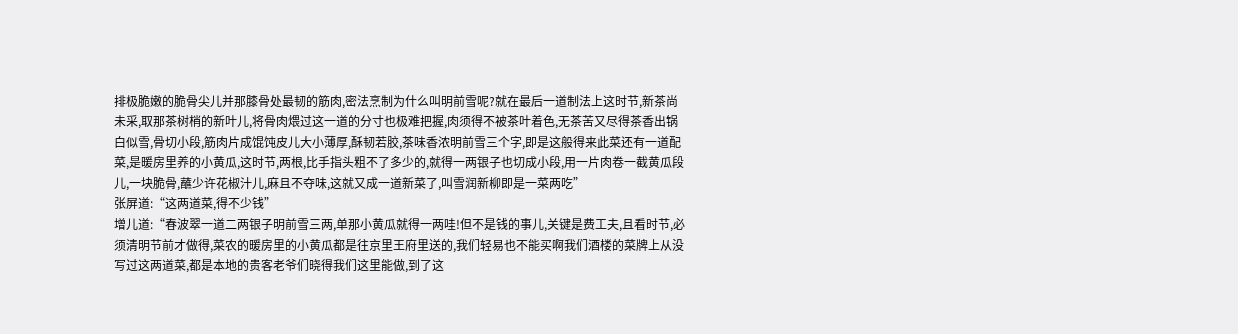排极脆嫩的脆骨尖儿并那膝骨处最韧的筋肉,密法烹制为什么叫明前雪呢?就在最后一道制法上这时节,新茶尚未采,取那茶树梢的新叶儿,将骨肉煨过这一道的分寸也极难把握,肉须得不被茶叶着色,无茶苦又尽得茶香出锅白似雪,骨切小段,筋肉片成馄饨皮儿大小薄厚,酥韧若胶,茶味香浓明前雪三个字,即是这般得来此菜还有一道配菜,是暖房里养的小黄瓜,这时节,两根,比手指头粗不了多少的,就得一两银子也切成小段,用一片肉卷一截黄瓜段儿,一块脆骨,蘸少许花椒汁儿,麻且不夺味,这就又成一道新菜了,叫雪润新柳即是一菜两吃”
张屏道:“这两道菜,得不少钱”
增儿道:“春波翠一道二两银子明前雪三两,单那小黄瓜就得一两哇!但不是钱的事儿,关键是费工夫,且看时节,必须清明节前才做得,菜农的暖房里的小黄瓜都是往京里王府里送的,我们轻易也不能买啊我们酒楼的菜牌上从没写过这两道菜,都是本地的贵客老爷们晓得我们这里能做,到了这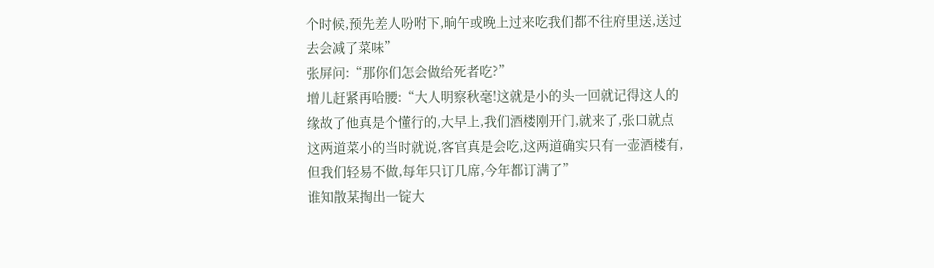个时候,预先差人吩咐下,晌午或晚上过来吃我们都不往府里送,送过去会减了菜味”
张屏问:“那你们怎会做给死者吃?”
增儿赶紧再哈腰:“大人明察秋毫!这就是小的头一回就记得这人的缘故了他真是个懂行的,大早上,我们酒楼刚开门,就来了,张口就点这两道菜小的当时就说,客官真是会吃,这两道确实只有一壶酒楼有,但我们轻易不做,每年只订几席,今年都订满了”
谁知散某掏出一锭大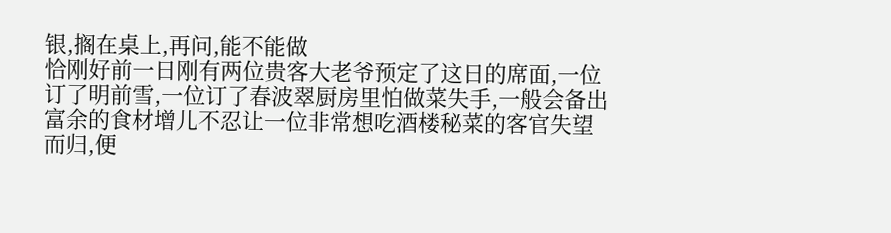银,搁在桌上,再问,能不能做
恰刚好前一日刚有两位贵客大老爷预定了这日的席面,一位订了明前雪,一位订了春波翠厨房里怕做菜失手,一般会备出富余的食材增儿不忍让一位非常想吃酒楼秘菜的客官失望而归,便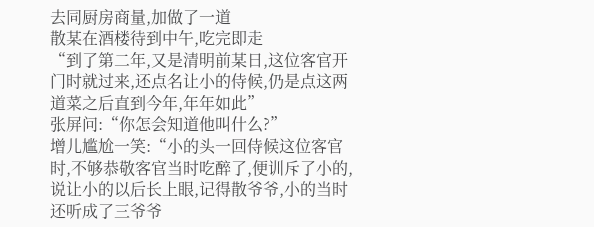去同厨房商量,加做了一道
散某在酒楼待到中午,吃完即走
“到了第二年,又是清明前某日,这位客官开门时就过来,还点名让小的侍候,仍是点这两道菜之后直到今年,年年如此”
张屏问:“你怎会知道他叫什么?”
增儿尴尬一笑:“小的头一回侍候这位客官时,不够恭敬客官当时吃醉了,便训斥了小的,说让小的以后长上眼,记得散爷爷,小的当时还听成了三爷爷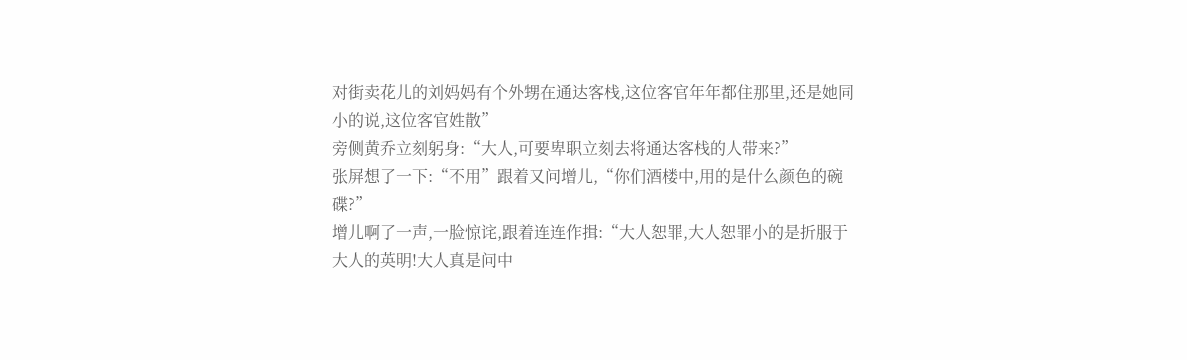对街卖花儿的刘妈妈有个外甥在通达客栈,这位客官年年都住那里,还是她同小的说,这位客官姓散”
旁侧黄乔立刻躬身:“大人,可要卑职立刻去将通达客栈的人带来?”
张屏想了一下:“不用”跟着又问增儿,“你们酒楼中,用的是什么颜色的碗碟?”
增儿啊了一声,一脸惊诧,跟着连连作揖:“大人恕罪,大人恕罪小的是折服于大人的英明!大人真是问中